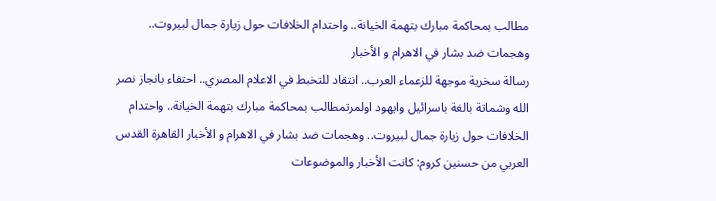مطالب بمحاكمة مبارك بتهمة الخيانة.. واحتدام الخلافات حول زيارة جمال لبيروت.. وهجمات ضد بشار في الاهرام و الأخبار
رسالة سخرية موجهة للزعماء العرب.. انتقاد للتخبط في الاعلام المصري.. احتفاء بانجاز نصر الله وشماتة بالغة باسرائيل وايهود اولمرتمطالب بمحاكمة مبارك بتهمة الخيانة.. واحتدام الخلافات حول زيارة جمال لبيروت.. وهجمات ضد بشار في الاهرام و الأخبار القاهرة القدس العربي من حسنين كروم: كانت الأخبار والموضوعات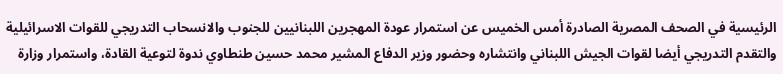الرئيسية في الصحف المصرية الصادرة أمس الخميس عن استمرار عودة المهجرين اللبنانيين للجنوب والانسحاب التدريجي للقوات الاسرائيلية والتقدم التدريجي أيضا لقوات الجيش اللبناني وانتشاره وحضور وزير الدفاع المشير محمد حسين طنطاوي ندوة لتوعية القادة، واستمرار وزارة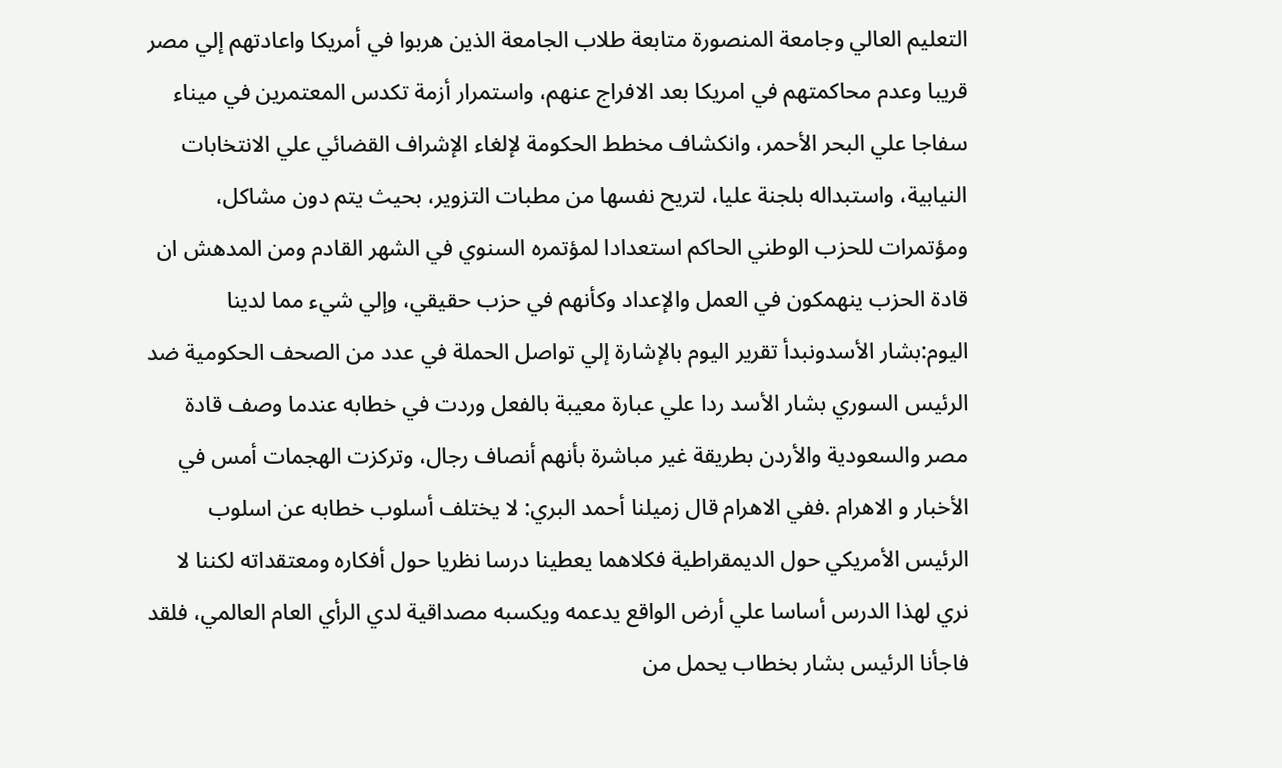التعليم العالي وجامعة المنصورة متابعة طلاب الجامعة الذين هربوا في أمريكا واعادتهم إلي مصر قريبا وعدم محاكمتهم في امريكا بعد الافراج عنهم، واستمرار أزمة تكدس المعتمرين في ميناء سفاجا علي البحر الأحمر، وانكشاف مخطط الحكومة لإلغاء الإشراف القضائي علي الانتخابات النيابية، واستبداله بلجنة عليا، لتريح نفسها من مطبات التزوير، بحيث يتم دون مشاكل، ومؤتمرات للحزب الوطني الحاكم استعدادا لمؤتمره السنوي في الشهر القادم ومن المدهش ان قادة الحزب ينهمكون في العمل والإعداد وكأنهم في حزب حقيقي، وإلي شيء مما لدينا اليوم:بشار الأسدونبدأ تقرير اليوم بالإشارة إلي تواصل الحملة في عدد من الصحف الحكومية ضد الرئيس السوري بشار الأسد ردا علي عبارة معيبة بالفعل وردت في خطابه عندما وصف قادة مصر والسعودية والأردن بطريقة غير مباشرة بأنهم أنصاف رجال، وتركزت الهجمات أمس في الأخبار و الاهرام .ففي الاهرام قال زميلنا أحمد البري: لا يختلف أسلوب خطابه عن اسلوب الرئيس الأمريكي حول الديمقراطية فكلاهما يعطينا درسا نظريا حول أفكاره ومعتقداته لكننا لا نري لهذا الدرس أساسا علي أرض الواقع يدعمه ويكسبه مصداقية لدي الرأي العام العالمي، فلقد فاجأنا الرئيس بشار بخطاب يحمل من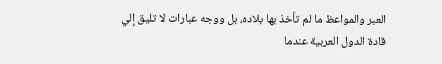العبر والمواعظ ما لم تأخذ بها بلاده، بل ووجه عبارات لا تليق إلي قادة الدول العربية عندما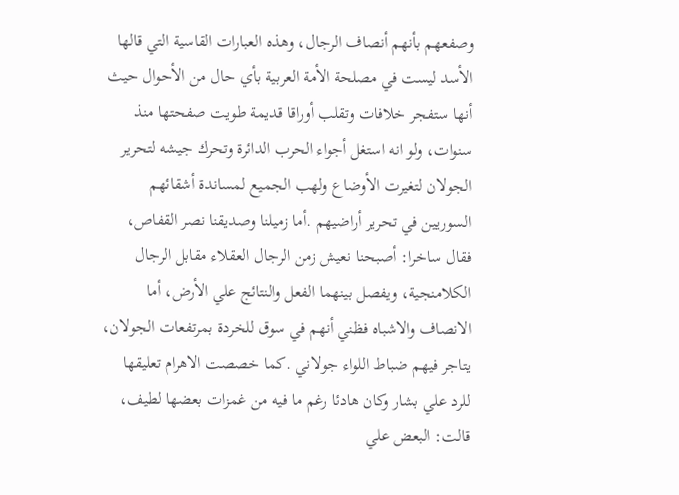وصفعهم بأنهم أنصاف الرجال، وهذه العبارات القاسية التي قالها الأسد ليست في مصلحة الأمة العربية بأي حال من الأحوال حيث أنها ستفجر خلافات وتقلب أوراقا قديمة طويت صفحتها منذ سنوات، ولو انه استغل أجواء الحرب الدائرة وتحرك جيشه لتحرير الجولان لتغيرت الأوضاع ولهب الجميع لمساندة أشقائهم السوريين في تحرير أراضيهم .أما زميلنا وصديقنا نصر القفاص، فقال ساخرا: أصبحنا نعيش زمن الرجال العقلاء مقابل الرجال الكلامنجية، ويفصل بينهما الفعل والنتائج علي الأرض، أما الانصاف والاشباه فظني أنهم في سوق للخردة بمرتفعات الجولان، يتاجر فيهم ضباط اللواء جولاني .كما خصصت الاهرام تعليقها للرد علي بشار وكان هادئا رغم ما فيه من غمزات بعضها لطيف، قالت: البعض علي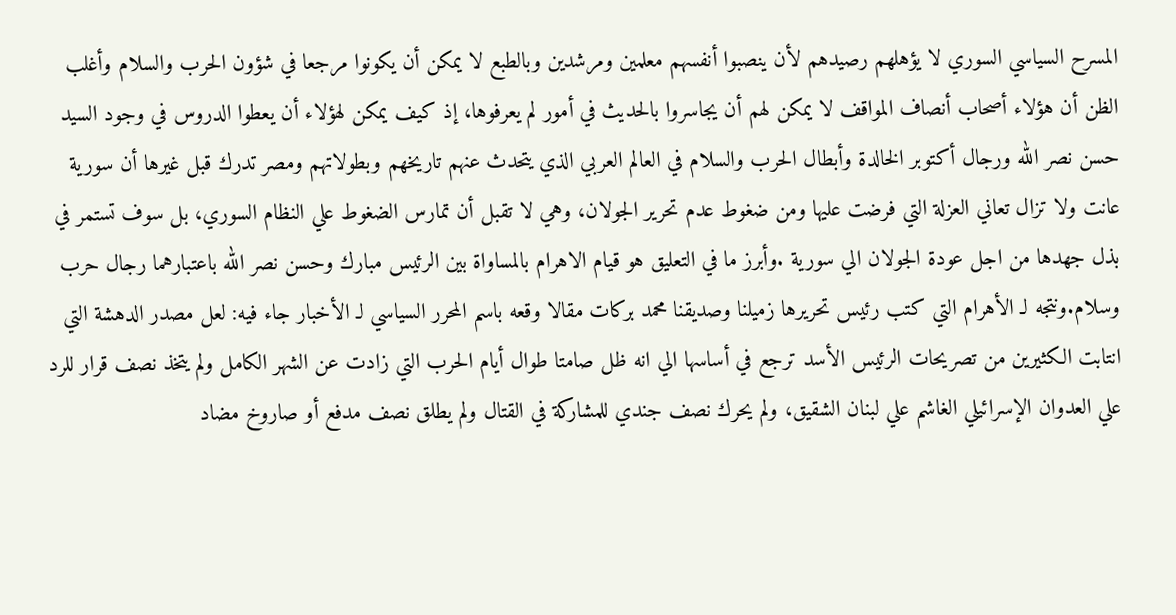المسرح السياسي السوري لا يؤهلهم رصيدهم لأن ينصبوا أنفسهم معلمين ومرشدين وبالطبع لا يمكن أن يكونوا مرجعا في شؤون الحرب والسلام وأغلب الظن أن هؤلاء أصحاب أنصاف المواقف لا يمكن لهم أن يجاسروا بالحديث في أمور لم يعرفوها، إذ كيف يمكن لهؤلاء أن يعطوا الدروس في وجود السيد حسن نصر الله ورجال أكتوبر الخالدة وأبطال الحرب والسلام في العالم العربي الذي يتحدث عنهم تاريخهم وبطولاتهم ومصر تدرك قبل غيرها أن سورية عانت ولا تزال تعاني العزلة التي فرضت عليها ومن ضغوط عدم تحرير الجولان، وهي لا تقبل أن تمارس الضغوط علي النظام السوري، بل سوف تستمر في بذل جهدها من اجل عودة الجولان الي سورية .وأبرز ما في التعليق هو قيام الاهرام بالمساواة بين الرئيس مبارك وحسن نصر الله باعتبارهما رجال حرب وسلام.ونتجه لـ الأهرام التي كتب رئيس تحريرها زميلنا وصديقنا محمد بركات مقالا وقعه باسم المحرر السياسي لـ الأخبار جاء فيه: لعل مصدر الدهشة التي انتابت الكثيرين من تصريحات الرئيس الأسد ترجع في أساسها الي انه ظل صامتا طوال أيام الحرب التي زادت عن الشهر الكامل ولم يتخذ نصف قرار للرد علي العدوان الإسرائيلي الغاشم علي لبنان الشقيق، ولم يحرك نصف جندي للمشاركة في القتال ولم يطلق نصف مدفع أو صاروخ مضاد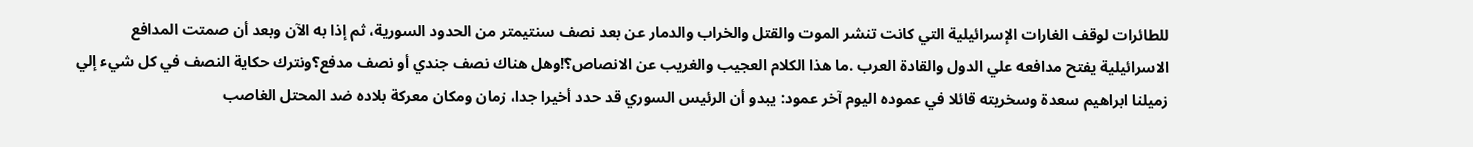للطائرات لوقف الغارات الإسرائيلية التي كانت تنشر الموت والقتل والخراب والدمار عن بعد نصف سنتيمتر من الحدود السورية، ثم إذا به الآن وبعد أن صمتت المدافع الاسرائيلية يفتح مدافعه علي الدول والقادة العرب .ما هذا الكلام العجيب والغريب عن الانصاص؟ّ!وهل هناك نصف جندي أو نصف مدفع؟ونترك حكاية النصف في كل شيء إلي زميلنا ابراهيم سعدة وسخريته قائلا في عموده اليوم آخر عمود: يبدو أن الرئيس السوري قد حدد أخيرا جدا، زمان ومكان معركة بلاده ضد المحتل الغاصب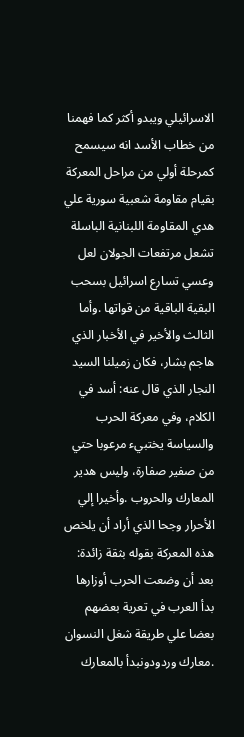الاسرائيلي ويبدو أكثر كما فهمنا من خطاب الأسد انه سيسمح كمرحلة أولي من مراحل المعركة بقيام مقاومة شعبية سورية علي هدي المقاومة اللبنانية الباسلة تشعل مرتفعات الجولان لعل وعسي تسارع اسرائيل بسحب البقية الباقية من قواتها .وأما الثالث والأخير في الأخبار الذي هاجم بشار، فكان زميلنا السيد النجار الذي قال عنه: أسد في الكلام، وفي معركة الحرب والسياسة يختبيء مرعوبا حتي من صفير صفارة، وليس هدير المعارك والحروب .وأخيرا إلي الأحرار وجحا الذي أراد أن يلخص هذه المعركة بقوله بثقة زائدة: بعد أن وضعت الحرب أوزارها بدأ العرب في تعرية بعضهم بعضا علي طريقة شغل النسوان .معارك وردودونبدأ بالمعارك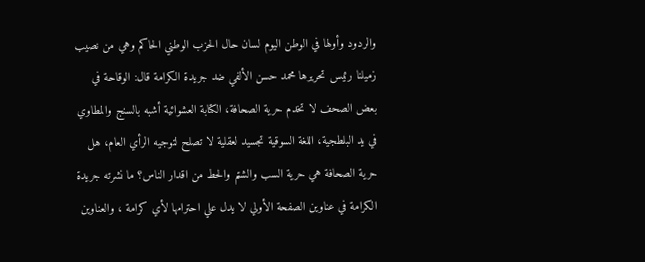والردود وأولها في الوطن اليوم لسان حال الحزب الوطني الحاكم وهي من نصيب زميلنا رئيس تحريرها محمد حسن الألفي ضد جريدة الكرامة قال: الوقاحة في بعض الصحف لا تخدم حرية الصحافة، الكتابة العشوائية أشبه بالسنج والمطاوي في يد البلطجية، اللغة السوقية تجسيد لعقلية لا تصلح لتوجيه الرأي العام، هل حرية الصحافة هي حرية السب والشتم والحط من اقدار الناس؟ ما نشرته جريدة الكرامة في عناوين الصفحة الأولي لا يدل علي احترامها لأي كرامة ، والعناوين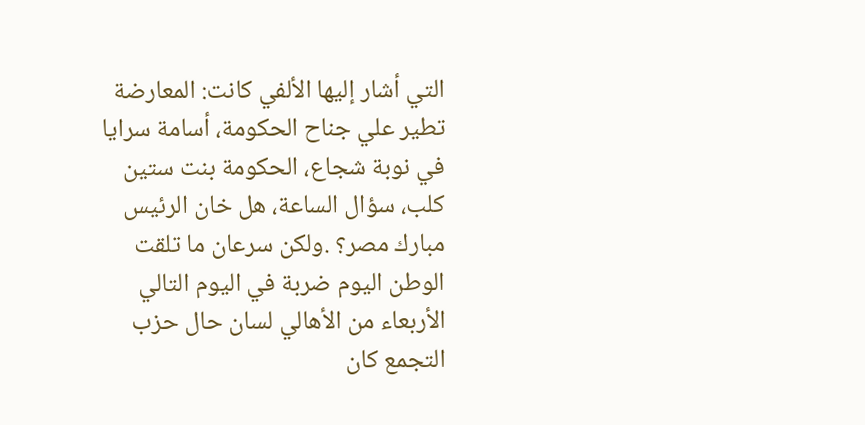التي أشار إليها الألفي كانت: المعارضة تطير علي جناح الحكومة، أسامة سرايا في نوبة شجاع، الحكومة بنت ستين كلب، سؤال الساعة، هل خان الرئيس مبارك مصر؟ .ولكن سرعان ما تلقت الوطن اليوم ضربة في اليوم التالي الأربعاء من الأهالي لسان حال حزب التجمع كان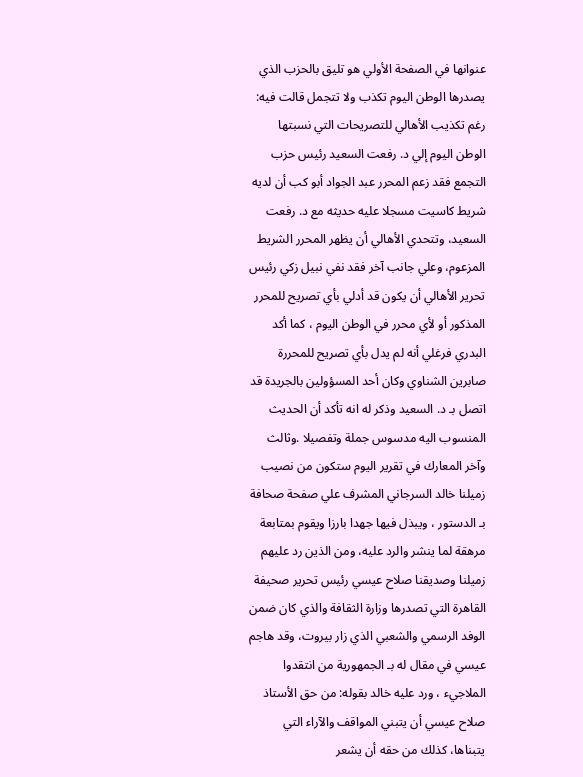عنوانها في الصفحة الأولي هو تليق بالحزب الذي يصدرها الوطن اليوم تكذب ولا تتجمل قالت فيه: رغم تكذيب الأهالي للتصريحات التي نسبتها الوطن اليوم إلي د. رفعت السعيد رئيس حزب التجمع فقد زعم المحرر عبد الجواد أبو كب أن لديه شريط كاسيت مسجلا عليه حديثه مع د. رفعت السعيد، وتتحدي الأهالي أن يظهر المحرر الشريط المزعوم، وعلي جانب آخر فقد نفي نبيل زكي رئيس تحرير الأهالي أن يكون قد أدلي بأي تصريح للمحرر المذكور أو لأي محرر في الوطن اليوم ، كما أكد البدري فرغلي أنه لم يدل بأي تصريح للمحررة صابرين الشناوي وكان أحد المسؤولين بالجريدة قد اتصل بـ د. السعيد وذكر له انه تأكد أن الحديث المنسوب اليه مدسوس جملة وتفصيلا .وثالث وآخر المعارك في تقرير اليوم ستكون من نصيب زميلنا خالد السرجاني المشرف علي صفحة صحافة بـ الدستور ، ويبذل فيها جهدا بارزا ويقوم بمتابعة مرهقة لما ينشر والرد عليه، ومن الذين رد عليهم زميلنا وصديقنا صلاح عيسي رئيس تحرير صحيفة القاهرة التي تصدرها وزارة الثقافة والذي كان ضمن الوفد الرسمي والشعبي الذي زار بيروت، وقد هاجم عيسي في مقال له بـ الجمهورية من انتقدوا الملاجيء ، ورد عليه خالد بقوله: من حق الأستاذ صلاح عيسي أن يتبني المواقف والآراء التي يتبناها، كذلك من حقه أن يشعر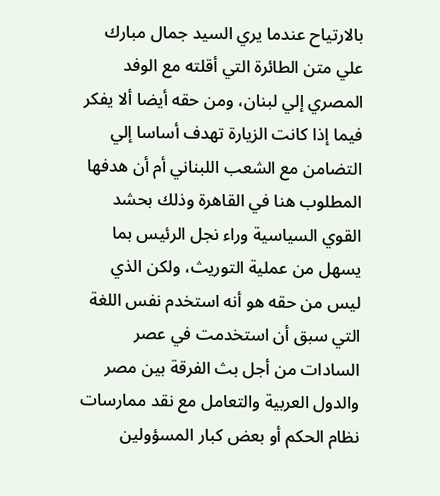بالارتياح عندما يري السيد جمال مبارك علي متن الطائرة التي أقلته مع الوفد المصري إلي لبنان، ومن حقه أيضا ألا يفكر فيما إذا كانت الزيارة تهدف أساسا إلي التضامن مع الشعب اللبناني أم أن هدفها المطلوب هنا في القاهرة وذلك بحشد القوي السياسية وراء نجل الرئيس بما يسهل من عملية التوريث، ولكن الذي ليس من حقه هو أنه استخدم نفس اللغة التي سبق أن استخدمت في عصر السادات من أجل بث الفرقة بين مصر والدول العربية والتعامل مع نقد ممارسات نظام الحكم أو بعض كبار المسؤولين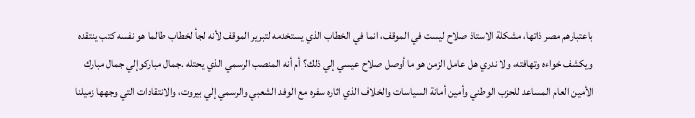باعتبارهم مصر ذاتها، مشكلة الاستاذ صلاح ليست في الموقف، انما في الخطاب الذي يستخدمه لتبرير الموقف لأنه لجأ لخطاب طالما هو نفسه كتب ينتقده ويكشف خواءه وتهافته، ولا ندري هل عامل الزمن هو ما أوصل صلاح عيسي إلي ذلك؟ أم أنه المنصب الرسمي الذي يحتله .جمال مباركوإلي جمال مبارك الأمين العام المساعد للحزب الوطني وأمين أمانة السياسات والخلاف الذي اثاره سفره مع الوفد الشعبي والرسمي إلي بيروت، والانتقادات التي وجهها زميلنا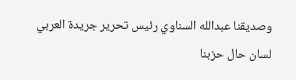وصديقنا عبدالله السناوي رئيس تحرير جريدة العربي لسان حال حزبنا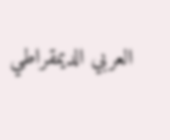العربي الديمقراطي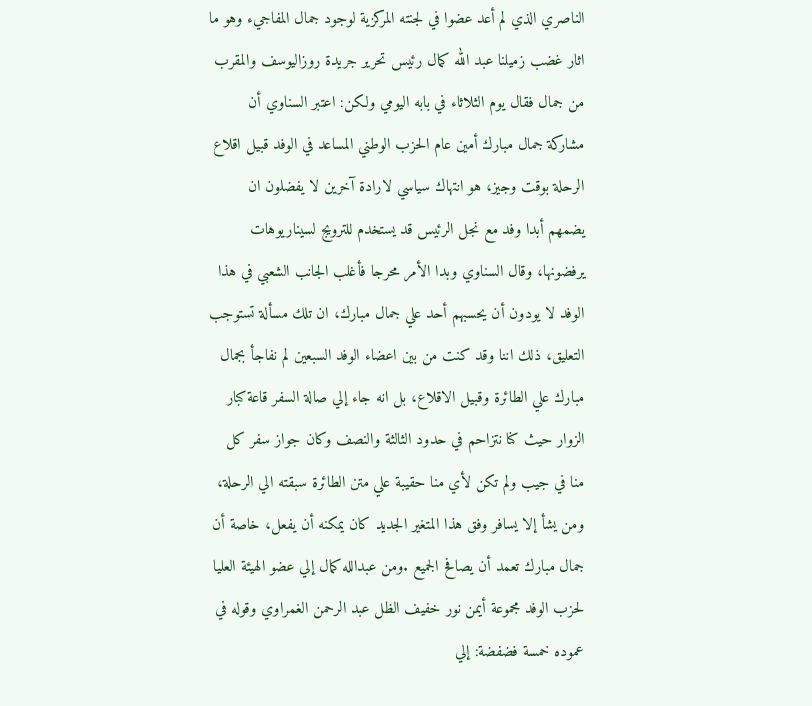الناصري الذي لم أعد عضوا في لجنته المركزية لوجود جمال المفاجيء وهو ما اثار غضب زميلنا عبد الله كمال رئيس تحرير جريدة روزاليوسف والمقرب من جمال فقال يوم الثلاثاء في بابه اليومي ولكن: اعتبر السناوي أن مشاركة جمال مبارك أمين عام الحزب الوطني المساعد في الوفد قبيل اقلاع الرحلة بوقت وجيز، هو انتهاك سياسي لارادة آخرين لا يفضلون ان يضمهم أبدا وفد مع نجل الرئيس قد يستخدم للترويج لسيناريوهات يرفضونها، وقال السناوي وبدا الأمر محرجا فأغلب الجانب الشعبي في هذا الوفد لا يودون أن يحسبهم أحد علي جمال مبارك، ان تلك مسألة تستوجب التعليق، ذلك اننا وقد كنت من بين اعضاء الوفد السبعين لم نفاجأ بجمال مبارك علي الطائرة وقبيل الاقلاع، بل انه جاء إلي صالة السفر قاعة كبار الزوار حيث كنا نتزاحم في حدود الثالثة والنصف وكان جواز سفر كل منا في جيب ولم تكن لأي منا حقيبة علي متن الطائرة سبقته الي الرحلة، ومن يشأ إلا يسافر وفق هذا المتغير الجديد كان يمكنه أن يفعل، خاصة أن جمال مبارك تعمد أن يصافح الجميع .ومن عبدالله كمال إلي عضو الهيئة العليا لحزب الوفد مجموعة أيمن نور خفيف الظل عبد الرحمن الغمراوي وقوله في عموده خمسة فضفضة: إلي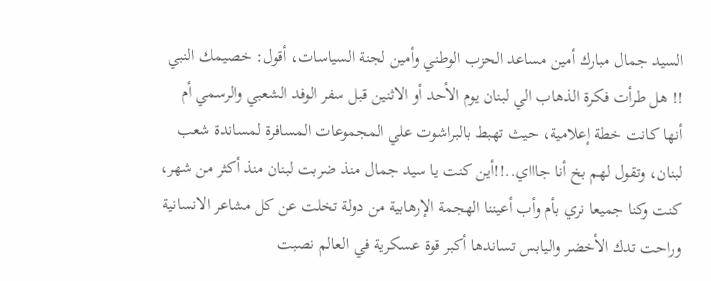السيد جمال مبارك أمين مساعد الحزب الوطني وأمين لجنة السياسات، أقول: خصيمك النبي !! هل طرأت فكرة الذهاب الي لبنان يوم الأحد أو الاثنين قبل سفر الوفد الشعبي والرسمي أم أنها كانت خطة إعلامية، حيث تهبط بالبراشوت علي المجموعات المسافرة لمساندة شعب لبنان، وتقول لهم بخ أنا جاااي..!!أين كنت يا سيد جمال منذ ضربت لبنان منذ أكثر من شهر، كنت وكنا جميعا نري بأم وأب أعيننا الهجمة الإرهابية من دولة تخلت عن كل مشاعر الانسانية وراحت تدك الأخضر واليابس تساندها أكبر قوة عسكرية في العالم نصبت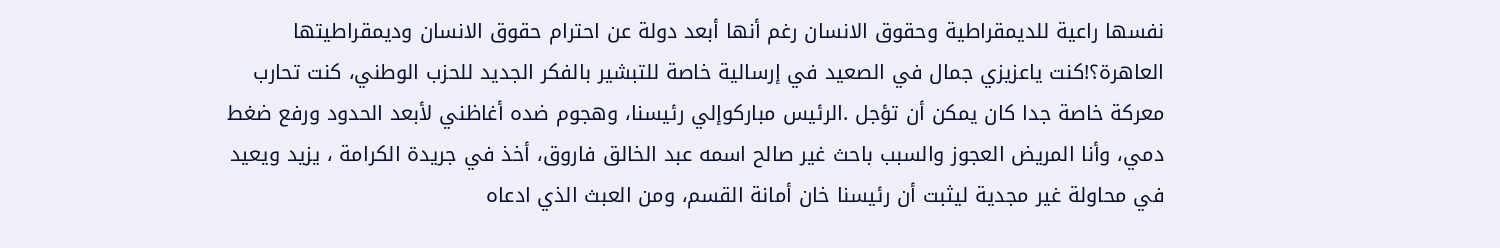نفسها راعية للديمقراطية وحقوق الانسان رغم أنها أبعد دولة عن احترام حقوق الانسان وديمقراطيتها العاهرة؟!كنت ياعزيزي جمال في الصعيد في إرسالية خاصة للتبشير بالفكر الجديد للحزب الوطني، كنت تحارب معركة خاصة جدا كان يمكن أن تؤجل .الرئيس مباركوإلي رئيسنا، وهجوم ضده أغاظني لأبعد الحدود ورفع ضغط دمي، وأنا المريض العجوز والسبب باحث غير صالح اسمه عبد الخالق فاروق، أخذ في جريدة الكرامة ، يزيد ويعيد في محاولة غير مجدية ليثبت أن رئيسنا خان أمانة القسم، ومن العبث الذي ادعاه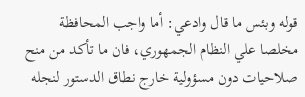قوله وبئس ما قال وادعي: أما واجب المحافظة مخلصا علي النظام الجمهوري، فان ما تأكد من منح صلاحيات دون مسؤولية خارج نطاق الدستور لنجله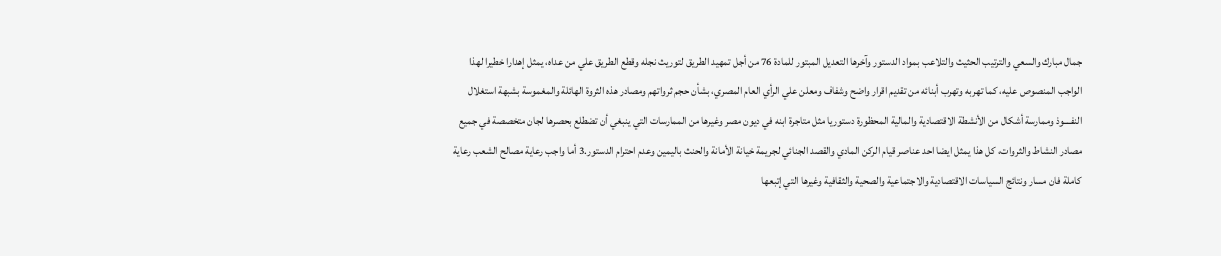جمال مبارك والسعي والترتيب الحثيث والتلاعب بمواد الدستور وآخرها التعديل المبتور للمادة 76 من أجل تمهيد الطريق لتوريث نجله وقطع الطريق علي من عداه، يمثل إهدارا خطيرا لهذا الواجب المنصوص عليه، كما تهربه وتهرب أبنائه من تقديم اقرار واضح وشفاف ومعلن علي الرأي العام المصري، بشأن حجم ثرواتهم ومصادر هذه الثروة الهائلة والمغموسة بشبهة استغلال النفــــوذ وممارسة أشكال من الأنشطة الاقتصادية والمالية المحظورة دستوريا مثل متاجرة ابنه في ديون مصر وغيرها من الممارسات التي ينبغي أن تضطلع بحصرها لجان متخصصة في جميع مصادر النشاط والثروات، كل هذا يمثل ايضا احد عناصر قيام الركن المادي والقصد الجنائي لجريمة خيانة الأمانة والحنث باليمين وعدم احترام الدستور.3 أما واجب رعاية مصالح الشعب رعاية كاملة فان مسار ونتائج السياسات الاقتصادية والاجتماعية والصحية والثقافية وغيرها التي إتبعها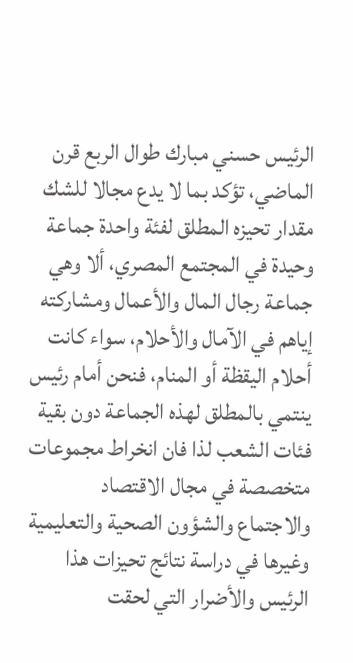الرئيس حسني مبارك طوال الربع قرن الماضي، تؤكد بما لا يدع مجالا للشك مقدار تحيزه المطلق لفئة واحدة جماعة وحيدة في المجتمع المصري، ألا وهي جماعة رجال المال والأعمال ومشاركته إياهم في الآمال والأحلام، سواء كانت أحلام اليقظة أو المنام، فنحن أمام رئيس ينتمي بالمطلق لهذه الجماعة دون بقية فئات الشعب لذا فان انخراط مجموعات متخصصة في مجال الاقتصاد والاجتماع والشؤون الصحية والتعليمية وغيرها في دراسة نتائج تحيزات هذا الرئيس والأضرار التي لحقت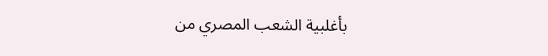بأغلبية الشعب المصري من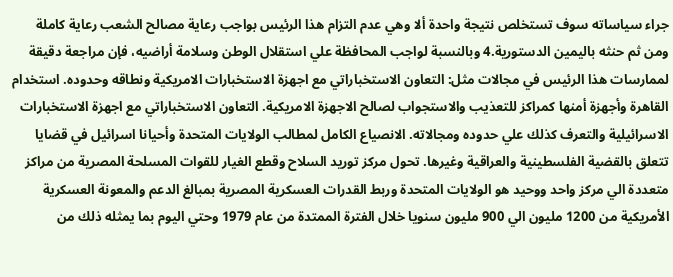جراء سياساته سوف تستخلص نتيجة واحدة ألا وهي عدم التزام هذا الرئيس بواجب رعاية مصالح الشعب رعاية كاملة ومن ثم حنثه باليمين الدستورية.4 وبالنسبة لواجب المحافظة علي استقلال الوطن وسلامة أراضيه، فإن مراجعة دقيقة لممارسات هذا الرئيس في مجالات مثل: التعاون الاستخباراتي مع اجهزة الاستخبارات الامريكية ونطاقه وحدوده. استخدام القاهرة وأجهزة أمنها كمراكز للتعذيب والاستجواب لصالح الاجهزة الامريكية. التعاون الاستخباراتي مع اجهزة الاستخبارات الاسرائيلية والتعرف كذلك علي حدوده ومجالاته. الانصياع الكامل لمطالب الولايات المتحدة وأحيانا اسرائيل في قضايا تتعلق بالقضية الفلسطينية والعراقية وغيرها. تحول مركز توريد السلاح وقطع الغيار للقوات المسلحة المصرية من مراكز متعددة الي مركز واحد ووحيد هو الولايات المتحدة وربط القدرات العسكرية المصرية بمبالغ الدعم والمعونة العسكرية الأمريكية من 1200 مليون الي 900 مليون سنويا خلال الفترة الممتدة من عام 1979 وحتي اليوم بما يمثله ذلك من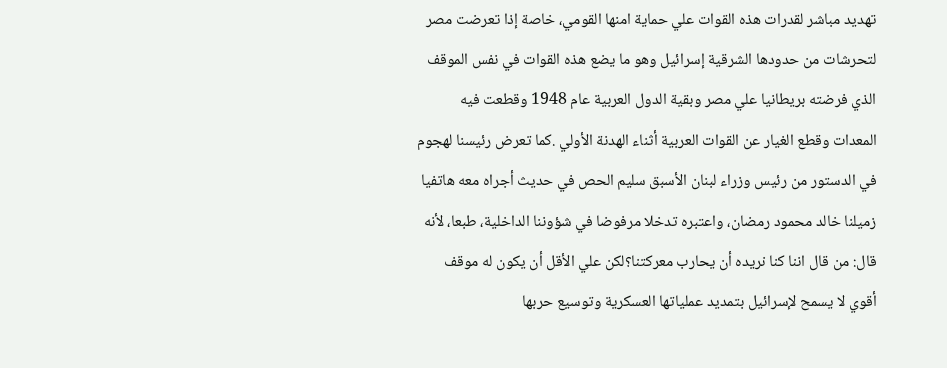تهديد مباشر لقدرات هذه القوات علي حماية امنها القومي، خاصة إذا تعرضت مصر لتحرشات من حدودها الشرقية إسرائيل وهو ما يضع هذه القوات في نفس الموقف الذي فرضته بريطانيا علي مصر وبقية الدول العربية عام 1948 وقطعت فيه المعدات وقطع الغيار عن القوات العربية أثناء الهدنة الأولي .كما تعرض رئيسنا لهجوم في الدستور من رئيس وزراء لبنان الأسبق سليم الحص في حديث أجراه معه هاتفيا زميلنا خالد محمود رمضان، واعتبره تدخلا مرفوضا في شؤوننا الداخلية، طبعا، لأنه قال: من قال اننا كنا نريده أن يحارب معركتنا؟لكن علي الأقل أن يكون له موقف أقوي لا يسمح لإسرائيل بتمديد عملياتها العسكرية وتوسيع حربها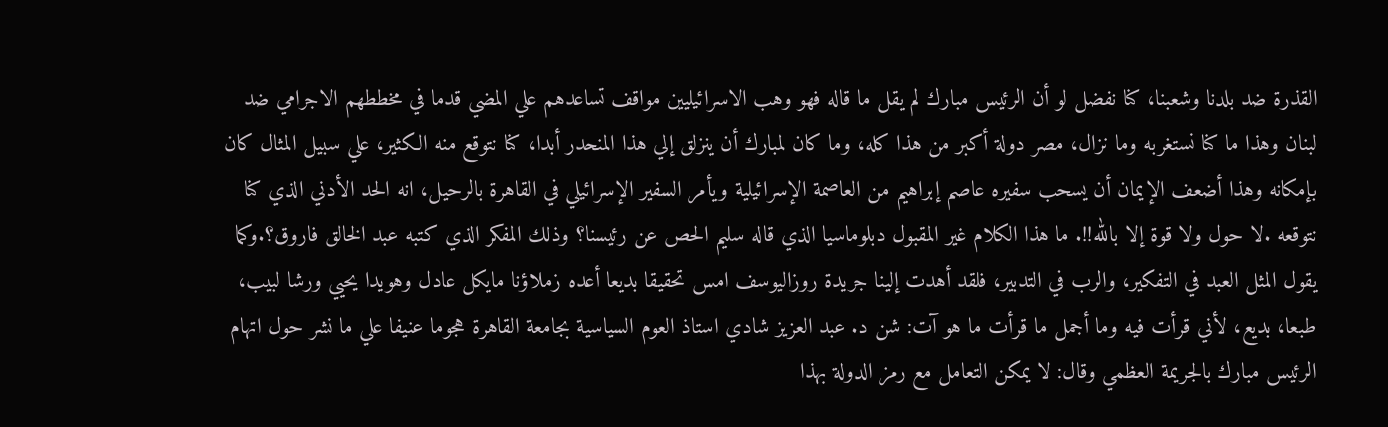القذرة ضد بلدنا وشعبنا، كنا نفضل لو أن الرئيس مبارك لم يقل ما قاله فهو وهب الاسرائيليين مواقف تساعدهم علي المضي قدما في مخططهم الاجرامي ضد لبنان وهذا ما كنا نستغربه وما نزال، مصر دولة أكبر من هذا كله، وما كان لمبارك أن ينزلق إلي هذا المنحدر أبدا، كنا نتوقع منه الكثير، علي سبيل المثال كان بإمكانه وهذا أضعف الإيمان أن يسحب سفيره عاصم إبراهيم من العاصمة الإسرائيلية ويأمر السفير الإسرائيلي في القاهرة بالرحيل، انه الحد الأدني الذي كنا نتوقعه .لا حول ولا قوة إلا بالله!!. ما هذا الكلام غير المقبول دبلوماسيا الذي قاله سليم الحص عن رئيسنا؟ وذلك المفكر الذي كتبه عبد الخالق فاروق؟.وكما يقول المثل العبد في التفكير، والرب في التدبير، فلقد أهدت إلينا جريدة روزاليوسف امس تحقيقا بديعا أعده زملاؤنا مايكل عادل وهويدا يحيي ورشا لبيب، طبعا، بديع، لأني قرأت فيه وما أجمل ما قرأت ما هو آت: شن د. عبد العزيز شادي استاذ العوم السياسية بجامعة القاهرة هجوما عنيفا علي ما نشر حول اتهام الرئيس مبارك بالجريمة العظمي وقال: لا يمكن التعامل مع رمز الدولة بهذا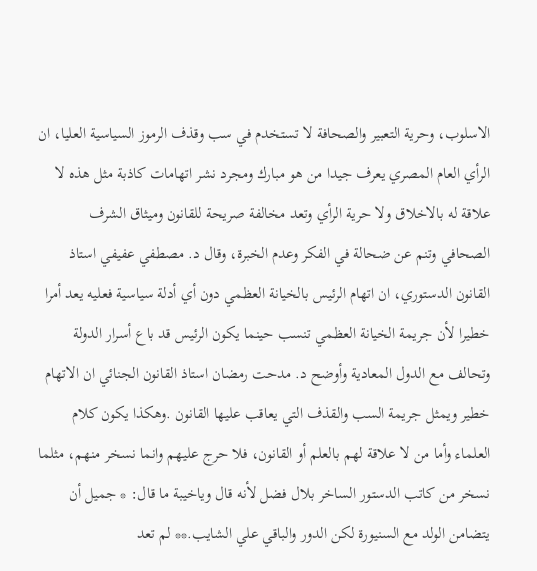الاسلوب، وحرية التعبير والصحافة لا تستخدم في سب وقذف الرموز السياسية العليا، ان الرأي العام المصري يعرف جيدا من هو مبارك ومجرد نشر اتهامات كاذبة مثل هذه لا علاقة له بالاخلاق ولا حرية الرأي وتعد مخالفة صريحة للقانون وميثاق الشرف الصحافي وتنم عن ضحالة في الفكر وعدم الخبرة، وقال د. مصطفي عفيفي استاذ القانون الدستوري، ان اتهام الرئيس بالخيانة العظمي دون أي أدلة سياسية فعليه يعد أمرا خطيرا لأن جريمة الخيانة العظمي تنسب حينما يكون الرئيس قد باع أسرار الدولة وتحالف مع الدول المعادية وأوضح د. مدحت رمضان استاذ القانون الجنائي ان الاتهام خطير ويمثل جريمة السب والقذف التي يعاقب عليها القانون .وهكذا يكون كلام العلماء وأما من لا علاقة لهم بالعلم أو القانون، فلا حرج عليهم وانما نسخر منهم، مثلما نسخر من كاتب الدستور الساخر بلال فضل لأنه قال وياخيبة ما قال: * جميل أن يتضامن الولد مع السنيورة لكن الدور والباقي علي الشايب.** لم تعد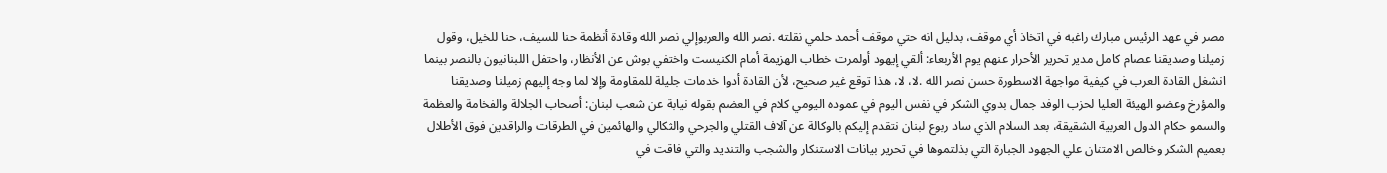مصر في عهد الرئيس مبارك راغبه في اتخاذ أي موقف، بدليل انه حتي موقف أحمد حلمي نقلته .نصر الله والعربوإلي نصر الله وقادة أنظمة حنا للسيف، حنا للخيل، وقول زميلنا وصديقنا عصام كامل مدير تحرير الأحرار عنهم يوم الأربعاء: ألقي إيهود أولمرت خطاب الهزيمة أمام الكنيست واختفي بوش عن الأنظار، واحتفل اللبنانيون بالنصر بينما انشغل القادة العرب في كيفية مواجهة الاسطورة حسن نصر الله .لا، لا، هذا توقع غير صحيح، لأن القادة أدوا خدمات جليلة للمقاومة وإلا لما وجه إليهم زميلنا وصديقنا والمؤرخ وعضو الهيئة العليا لحزب الوفد جمال بدوي الشكر في نفس اليوم في عموده اليومي كلام في العضم بقوله نيابة عن شعب لبنان: أصحاب الجلالة والفخامة والعظمة والسمو حكام الدول العربية الشقيقة، بعد السلام الذي ساد ربوع لبنان نتقدم إليكم بالوكالة عن آلاف القتلي والجرحي والثكالي والهائمين في الطرقات والراقدين فوق الأطلال بعميم الشكر وخالص الامتنان علي الجهود الجبارة التي بذلتموها في تحرير بيانات الاستنكار والشجب والتنديد والتي فاقت في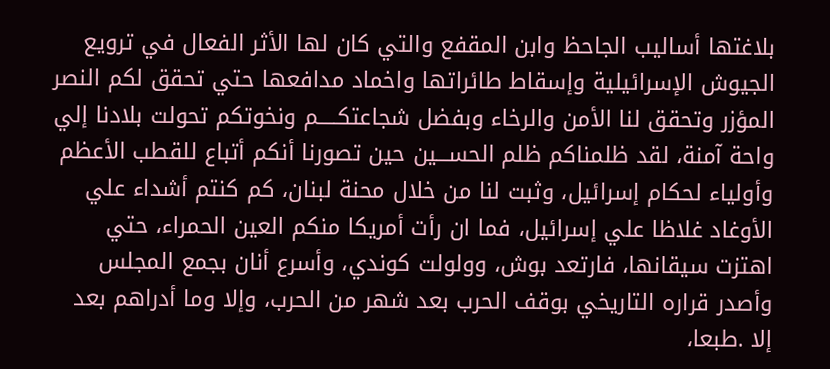بلاغتها أساليب الجاحظ وابن المقفع والتي كان لها الأثر الفعال في ترويع الجيوش الإسرائيلية وإسقاط طائراتها واخماد مدافعها حتي تحقق لكم النصر المؤزر وتحقق لنا الأمن والرخاء وبفضل شجاعتكـــــم ونخوتكم تحولت بلادنا إلي واحة آمنة، لقد ظلمناكم ظلم الحســـين حين تصورنا أنكم أتباع للقطب الأعظم وأولياء لحكام إسرائيل، وثبت لنا من خلال محنة لبنان، كم كنتم أشداء علي الأوغاد غلاظا علي إسرائيل، فما ان رأت أمريكا منكم العين الحمراء، حتي اهتزت سيقانها، فارتعد بوش، وولولت كوندي، وأسرع أنان بجمع المجلس وأصدر قراره التاريخي بوقف الحرب بعد شهر من الحرب، وإلا وما أدراهم بعد إلا .طبعا،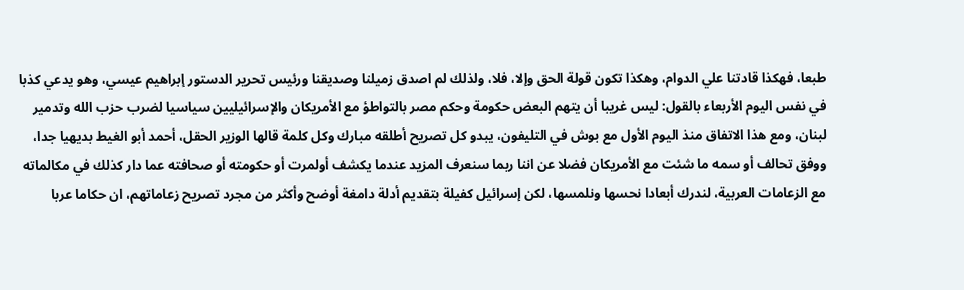طبعا، فهكذا قادتنا علي الدوام، وهكذا تكون قولة الحق وإلا، فلا، ولذلك لم اصدق زميلنا وصديقنا ورئيس تحرير الدستور إبراهيم عيسي، وهو يدعي كذبا في نفس اليوم الأربعاء بالقول: ليس غريبا أن يتهم البعض حكومة وحكم مصر بالتواطؤ مع الأمريكان والإسرائيليين سياسيا لضرب حزب الله وتدمير لبنان، ومع هذا الاتفاق منذ اليوم الأول مع بوش في التليفون، يبدو كل تصريح أطلقه مبارك وكل كلمة قالها الوزير الحقل، أحمد أبو الغيط بديهيا جدا، ووفق تحالف أو سمه ما شئت مع الأمريكان فضلا عن اننا ربما سنعرف المزيد عندما يكشف أولمرت أو حكومته أو صحافته عما دار كذلك في مكالماته مع الزعامات العربية، لندرك أبعادا نحسها ونلمسها، لكن إسرائيل كفيلة بتقديم أدلة دامغة أوضح وأكثر من مجرد تصريح زعاماتهم، ان حكاما عربا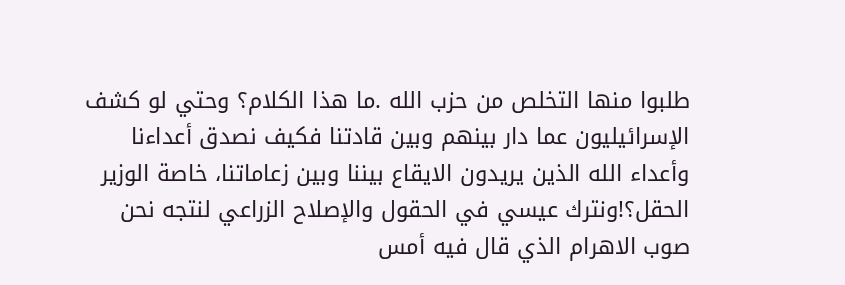طلبوا منها التخلص من حزب الله .ما هذا الكلام؟ وحتي لو كشف الإسرائيليون عما دار بينهم وبين قادتنا فكيف نصدق أعداءنا وأعداء الله الذين يريدون الايقاع بيننا وبين زعاماتنا، خاصة الوزير الحقل؟!ونترك عيسي في الحقول والإصلاح الزراعي لنتجه نحن صوب الاهرام الذي قال فيه أمس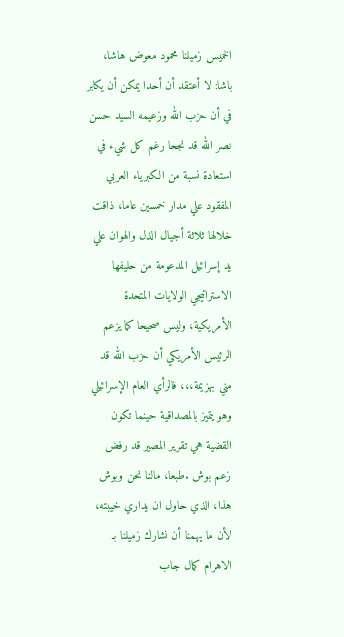الخميس زميلنا محمود معوض هاشا، باشا: لا أعتقد أن أحدا يمكن أن يكابر في أن حزب الله وزعيمه السيد حسن نصر الله قد نجحا رغم كل شيء في استعادة نسبة من الكبرياء العربي المفقود علي مدار خمسين عاما، ذاقت خلالها ثلاثة أجيال الذل والهوان علي يد إسرائيل المدعومة من حليفها الاستراتيجي الولايات المتحدة الأمريكية، وليس صحيحا كما يزعم الرئيس الأمريكي أن حزب الله قد مني بهزيمة،،، فالرأي العام الإسرائيلي وهو يتميز بالمصداقية حينما تكون القضية هي تقرير المصير قد رفض زعم بوش .طبعا، مالنا نحن وبوش هذا، الذي حاول ان يداري خيبته، لأن ما يهمنا أن نشارك زميلنا بـ الاهرام كمال جاب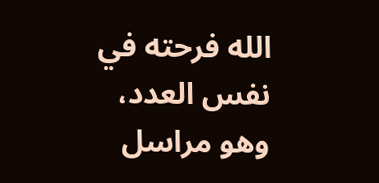الله فرحته في نفس العدد، وهو مراسل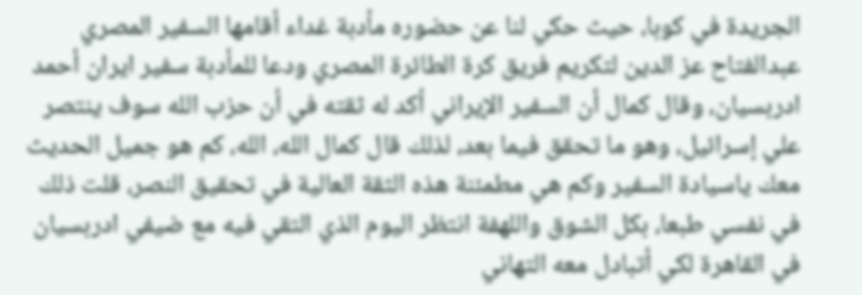الجريدة في كوبا، حيث حكي لنا عن حضوره مأدبة غداء أقامها السفير المصري عبدالفتاح عز الدين لتكريم فريق كرة الطائرة المصري ودعا للمأدبة سفير ايران أحمد ادربسيان، وقال كمال أن السفير الإيراني أكد له ثقته في أن حزب الله سوف ينتصر علي إسرائيل، وهو ما تحقق فيما بعد، لذلك قال كمال الله، الله، كم هو جميل الحديث معك ياسيادة السفير وكم هي مطمئنة هذه الثقة العالية في تحقيق النصر، قلت ذلك في نفسي طبعا، بكل الشوق واللهفة انتظر اليوم الذي التقي فيه مع ضيفي ادربسيان في القاهرة لكي أتبادل معه التهاني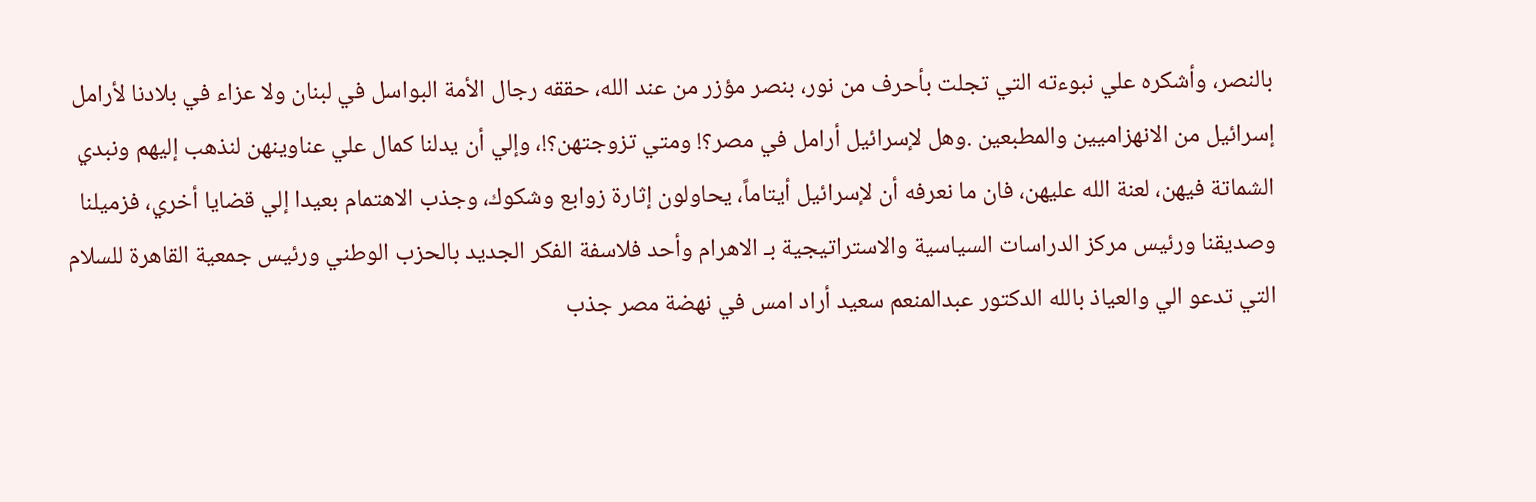بالنصر، وأشكره علي نبوءته التي تجلت بأحرف من نور، بنصر مؤزر من عند الله، حققه رجال الأمة البواسل في لبنان ولا عزاء في بلادنا لأرامل إسرائيل من الانهزاميين والمطبعين .وهل لإسرائيل أرامل في مصر؟! ومتي تزوجتهن؟!، وإلي أن يدلنا كمال علي عناوينهن لنذهب إليهم ونبدي الشماتة فيهن، لعنة الله عليهن، فان ما نعرفه أن لإسرائيل أيتاماً، يحاولون إثارة زوابع وشكوك، وجذب الاهتمام بعيدا إلي قضايا أخري، فزميلنا وصديقنا ورئيس مركز الدراسات السياسية والاستراتيجية بـ الاهرام وأحد فلاسفة الفكر الجديد بالحزب الوطني ورئيس جمعية القاهرة للسلام التي تدعو الي والعياذ بالله الدكتور عبدالمنعم سعيد أراد امس في نهضة مصر جذب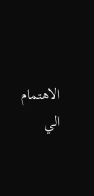الاهتمام الي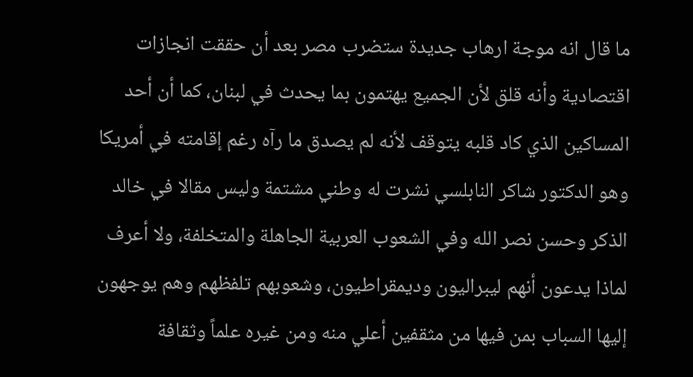ما قال انه موجة ارهاب جديدة ستضرب مصر بعد أن حققت انجازات اقتصادية وأنه قلق لأن الجميع يهتمون بما يحدث في لبنان، كما أن أحد المساكين الذي كاد قلبه يتوقف لأنه لم يصدق ما رآه رغم إقامته في أمريكا وهو الدكتور شاكر النابلسي نشرت له وطني مشتمة وليس مقالا في خالد الذكر وحسن نصر الله وفي الشعوب العربية الجاهلة والمتخلفة، ولا أعرف لماذا يدعون أنهم ليبراليون وديمقراطيون، وشعوبهم تلفظهم وهم يوجهون إليها السباب بمن فيها من مثقفين أعلي منه ومن غيره علماً وثقافة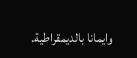وايمانا بالديمقراطية.